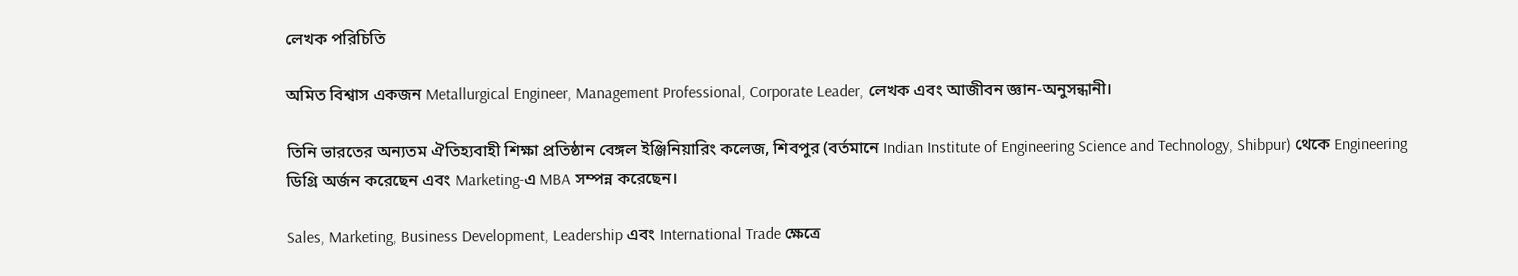লেখক পরিচিতি

অমিত বিশ্বাস একজন Metallurgical Engineer, Management Professional, Corporate Leader, লেখক এবং আজীবন জ্ঞান-অনুসন্ধানী।

তিনি ভারতের অন্যতম ঐতিহ্যবাহী শিক্ষা প্রতিষ্ঠান বেঙ্গল ইঞ্জিনিয়ারিং কলেজ, শিবপুর (বর্তমানে Indian Institute of Engineering Science and Technology, Shibpur) থেকে Engineering ডিগ্রি অর্জন করেছেন এবং Marketing-এ MBA সম্পন্ন করেছেন।

Sales, Marketing, Business Development, Leadership এবং International Trade ক্ষেত্রে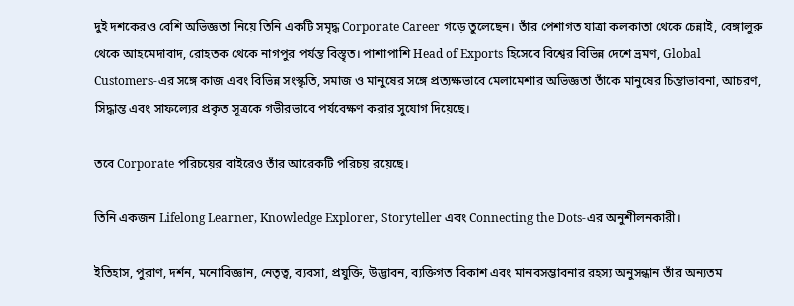দুই দশকেরও বেশি অভিজ্ঞতা নিয়ে তিনি একটি সমৃদ্ধ Corporate Career গড়ে তুলেছেন। তাঁর পেশাগত যাত্রা কলকাতা থেকে চেন্নাই, বেঙ্গালুরু থেকে আহমেদাবাদ, রোহতক থেকে নাগপুর পর্যন্ত বিস্তৃত। পাশাপাশি Head of Exports হিসেবে বিশ্বের বিভিন্ন দেশে ভ্রমণ, Global Customers-এর সঙ্গে কাজ এবং বিভিন্ন সংস্কৃতি, সমাজ ও মানুষের সঙ্গে প্রত্যক্ষভাবে মেলামেশার অভিজ্ঞতা তাঁকে মানুষের চিন্তাভাবনা, আচরণ, সিদ্ধান্ত এবং সাফল্যের প্রকৃত সূত্রকে গভীরভাবে পর্যবেক্ষণ করার সুযোগ দিয়েছে।

তবে Corporate পরিচয়ের বাইরেও তাঁর আরেকটি পরিচয় রয়েছে।

তিনি একজন Lifelong Learner, Knowledge Explorer, Storyteller এবং Connecting the Dots-এর অনুশীলনকারী।

ইতিহাস, পুরাণ, দর্শন, মনোবিজ্ঞান, নেতৃত্ব, ব্যবসা, প্রযুক্তি, উদ্ভাবন, ব্যক্তিগত বিকাশ এবং মানবসম্ভাবনার রহস্য অনুসন্ধান তাঁর অন্যতম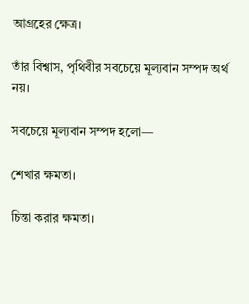আগ্রহের ক্ষেত্র।

তাঁর বিশ্বাস, পৃথিবীর সবচেয়ে মূল্যবান সম্পদ অর্থ নয়।

সবচেয়ে মূল্যবান সম্পদ হলো—

শেখার ক্ষমতা।

চিন্তা করার ক্ষমতা।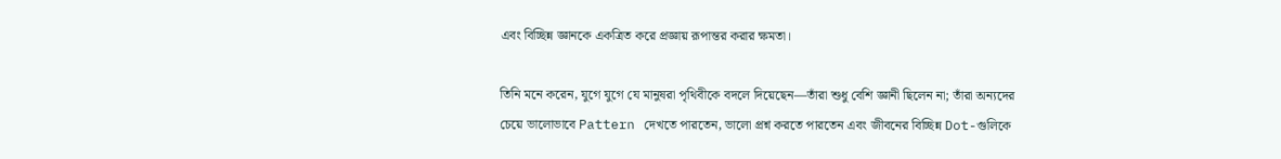এবং বিচ্ছিন্ন জ্ঞানকে একত্রিত করে প্রজ্ঞায় রূপান্তর করার ক্ষমতা।

তিনি মনে করেন, যুগে যুগে যে মানুষরা পৃথিবীকে বদলে দিয়েছেন—তাঁরা শুধু বেশি জ্ঞানী ছিলেন না; তাঁরা অন্যদের চেয়ে ভালোভাবে Pattern দেখতে পারতেন, ভালো প্রশ্ন করতে পারতেন এবং জীবনের বিচ্ছিন্ন Dot-গুলিকে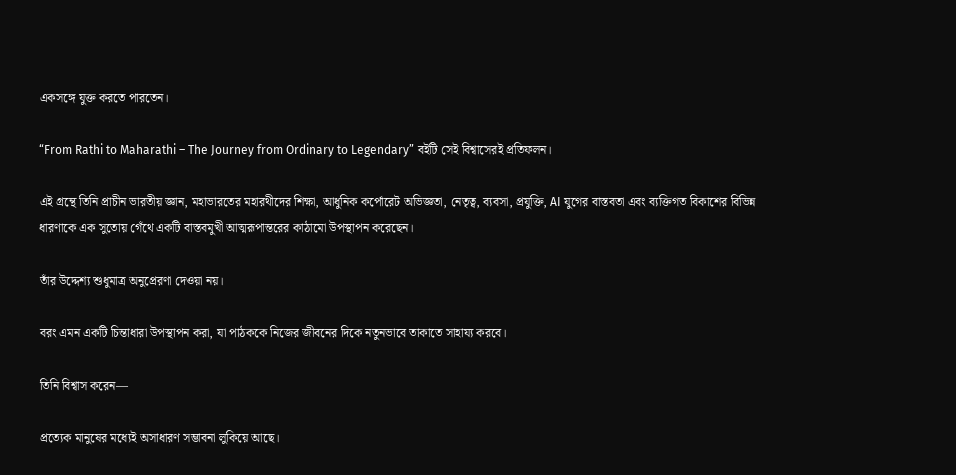একসঙ্গে যুক্ত করতে পারতেন।

“From Rathi to Maharathi – The Journey from Ordinary to Legendary” বইটি সেই বিশ্বাসেরই প্রতিফলন।

এই গ্রন্থে তিনি প্রাচীন ভারতীয় জ্ঞান, মহাভারতের মহারথীদের শিক্ষা, আধুনিক কর্পোরেট অভিজ্ঞতা, নেতৃত্ব, ব্যবসা, প্রযুক্তি, AI যুগের বাস্তবতা এবং ব্যক্তিগত বিকাশের বিভিন্ন ধারণাকে এক সুতোয় গেঁথে একটি বাস্তবমুখী আত্মরূপান্তরের কাঠামো উপস্থাপন করেছেন।

তাঁর উদ্দেশ্য শুধুমাত্র অনুপ্রেরণা দেওয়া নয়।

বরং এমন একটি চিন্তাধারা উপস্থাপন করা, যা পাঠককে নিজের জীবনের দিকে নতুনভাবে তাকাতে সাহায্য করবে।

তিনি বিশ্বাস করেন—

প্রত্যেক মানুষের মধ্যেই অসাধারণ সম্ভাবনা লুকিয়ে আছে।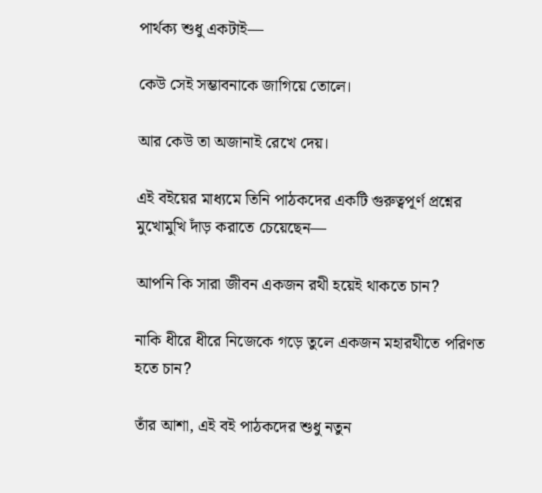পার্থক্য শুধু একটাই—

কেউ সেই সম্ভাবনাকে জাগিয়ে তোলে।

আর কেউ তা অজানাই রেখে দেয়।

এই বইয়ের মাধ্যমে তিনি পাঠকদের একটি গুরুত্বপূর্ণ প্রশ্নের মুখোমুখি দাঁড় করাতে চেয়েছেন—

আপনি কি সারা জীবন একজন রথী হয়েই থাকতে চান?

নাকি ধীরে ধীরে নিজেকে গড়ে তুলে একজন মহারথীতে পরিণত হতে চান?

তাঁর আশা, এই বই পাঠকদের শুধু নতুন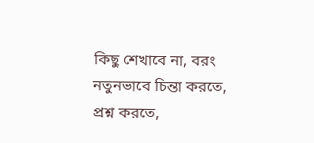কিছু শেখাবে না, বরং নতুনভাবে চিন্তা করতে, প্রশ্ন করতে,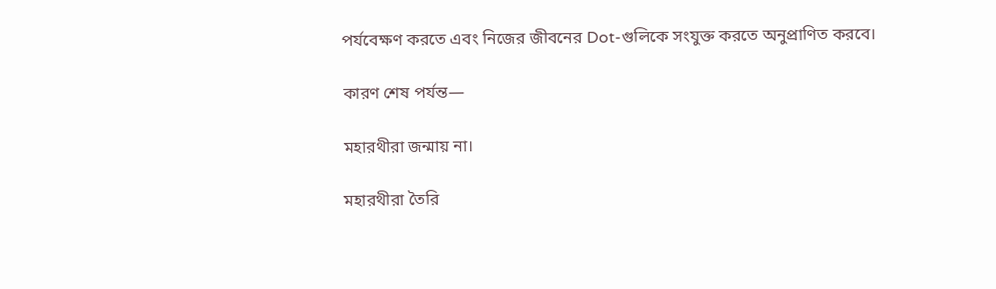পর্যবেক্ষণ করতে এবং নিজের জীবনের Dot-গুলিকে সংযুক্ত করতে অনুপ্রাণিত করবে।

কারণ শেষ পর্যন্ত—

মহারথীরা জন্মায় না।

মহারথীরা তৈরি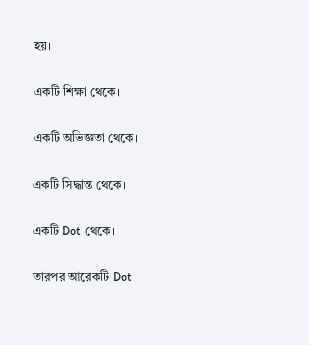হয়।

একটি শিক্ষা থেকে।

একটি অভিজ্ঞতা থেকে।

একটি সিদ্ধান্ত থেকে।

একটি Dot থেকে।

তারপর আরেকটি Dot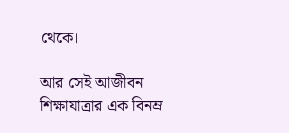থেকে।

আর সেই আজীবন শিক্ষাযাত্রার এক বিনম্র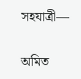সহযাত্রী—

অমিত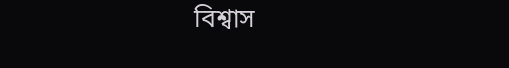বিশ্বাস